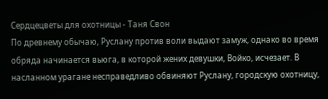Сердцецветы для охотницы - Таня Свон
По древнему обычаю, Руслану против воли выдают замуж, однако во время обряда начинается вьюга, в которой жених девушки, Войко, исчезает. В насланном урагане несправедливо обвиняют Руслану, городскую охотницу,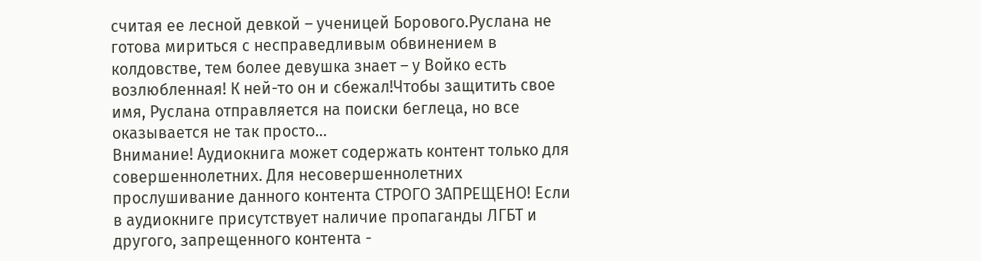считая ее лесной девкой – ученицей Борового.Руслана не готова мириться с несправедливым обвинением в колдовстве, тем более девушка знает – у Войко есть возлюбленная! К ней-то он и сбежал!Чтобы защитить свое имя, Руслана отправляется на поиски беглеца, но все оказывается не так просто…
Внимание! Аудиокнига может содержать контент только для совершеннолетних. Для несовершеннолетних прослушивание данного контента СТРОГО ЗАПРЕЩЕНО! Если в аудиокниге присутствует наличие пропаганды ЛГБТ и другого, запрещенного контента -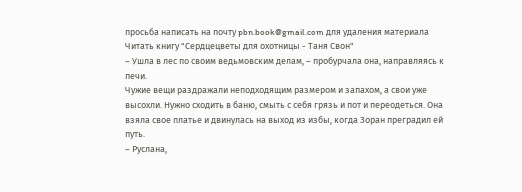просьба написать на почту pbn.book@gmail.com для удаления материала
Читать книгу "Сердцецветы для охотницы - Таня Свон"
– Ушла в лес по своим ведьмовским делам, – пробурчала она, направляясь к печи.
Чужие вещи раздражали неподходящим размером и запахом, а свои уже высохли. Нужно сходить в баню, смыть с себя грязь и пот и переодеться. Она взяла свое платье и двинулась на выход из избы, когда Зоран преградил ей путь.
– Руслана,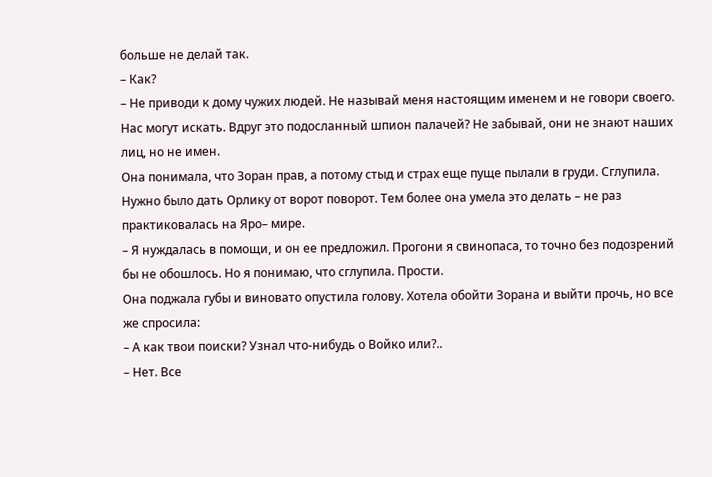больше не делай так.
– Как?
– Не приводи к дому чужих людей. Не называй меня настоящим именем и не говори своего. Нас могут искать. Вдруг это подосланный шпион палачей? Не забывай, они не знают наших лиц, но не имен.
Она понимала, что Зоран прав, а потому стыд и страх еще пуще пылали в груди. Сглупила. Нужно было дать Орлику от ворот поворот. Тем более она умела это делать – не раз практиковалась на Яро– мире.
– Я нуждалась в помощи, и он ее предложил. Прогони я свинопаса, то точно без подозрений бы не обошлось. Но я понимаю, что сглупила. Прости.
Она поджала губы и виновато опустила голову. Хотела обойти Зорана и выйти прочь, но все же спросила:
– А как твои поиски? Узнал что-нибудь о Войко или?..
– Нет. Все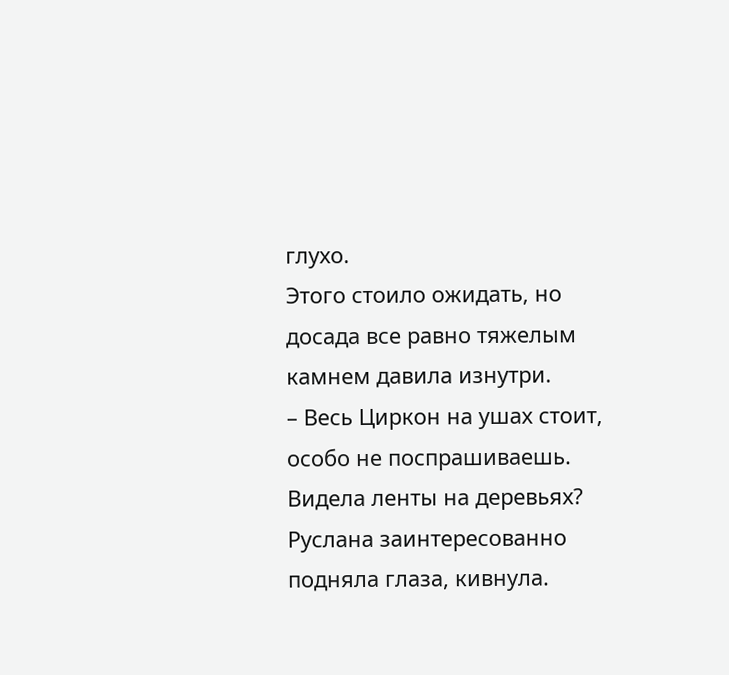глухо.
Этого стоило ожидать, но досада все равно тяжелым камнем давила изнутри.
– Весь Циркон на ушах стоит, особо не поспрашиваешь. Видела ленты на деревьях?
Руслана заинтересованно подняла глаза, кивнула.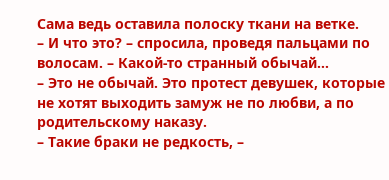Сама ведь оставила полоску ткани на ветке.
– И что это? – спросила, проведя пальцами по волосам. – Какой-то странный обычай…
– Это не обычай. Это протест девушек, которые не хотят выходить замуж не по любви, а по родительскому наказу.
– Такие браки не редкость, –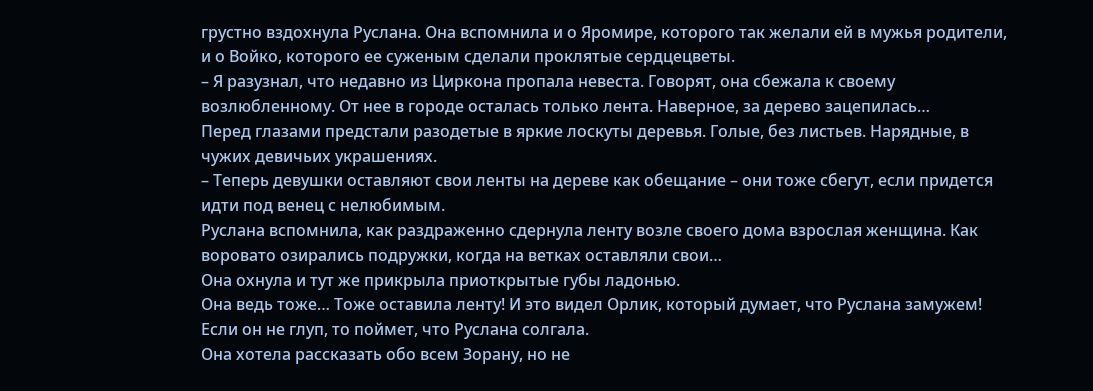грустно вздохнула Руслана. Она вспомнила и о Яромире, которого так желали ей в мужья родители, и о Войко, которого ее суженым сделали проклятые сердцецветы.
– Я разузнал, что недавно из Циркона пропала невеста. Говорят, она сбежала к своему возлюбленному. От нее в городе осталась только лента. Наверное, за дерево зацепилась…
Перед глазами предстали разодетые в яркие лоскуты деревья. Голые, без листьев. Нарядные, в чужих девичьих украшениях.
– Теперь девушки оставляют свои ленты на дереве как обещание – они тоже сбегут, если придется идти под венец с нелюбимым.
Руслана вспомнила, как раздраженно сдернула ленту возле своего дома взрослая женщина. Как воровато озирались подружки, когда на ветках оставляли свои…
Она охнула и тут же прикрыла приоткрытые губы ладонью.
Она ведь тоже… Тоже оставила ленту! И это видел Орлик, который думает, что Руслана замужем!
Если он не глуп, то поймет, что Руслана солгала.
Она хотела рассказать обо всем Зорану, но не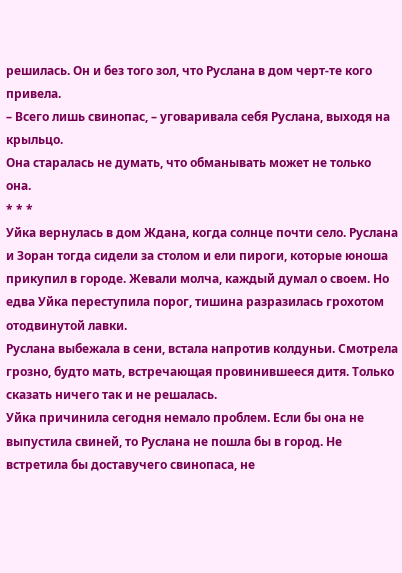решилась. Он и без того зол, что Руслана в дом черт-те кого привела.
– Всего лишь свинопас, – уговаривала себя Руслана, выходя на крыльцо.
Она старалась не думать, что обманывать может не только она.
* * *
Уйка вернулась в дом Ждана, когда солнце почти село. Руслана и Зоран тогда сидели за столом и ели пироги, которые юноша прикупил в городе. Жевали молча, каждый думал о своем. Но едва Уйка переступила порог, тишина разразилась грохотом отодвинутой лавки.
Руслана выбежала в сени, встала напротив колдуньи. Смотрела грозно, будто мать, встречающая провинившееся дитя. Только сказать ничего так и не решалась.
Уйка причинила сегодня немало проблем. Если бы она не выпустила свиней, то Руслана не пошла бы в город. Не встретила бы доставучего свинопаса, не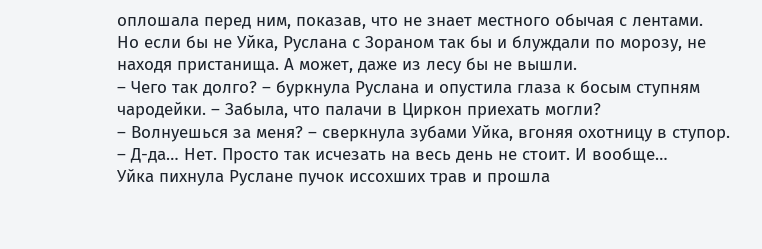оплошала перед ним, показав, что не знает местного обычая с лентами.
Но если бы не Уйка, Руслана с Зораном так бы и блуждали по морозу, не находя пристанища. А может, даже из лесу бы не вышли.
– Чего так долго? – буркнула Руслана и опустила глаза к босым ступням чародейки. – Забыла, что палачи в Циркон приехать могли?
– Волнуешься за меня? – сверкнула зубами Уйка, вгоняя охотницу в ступор.
– Д-да… Нет. Просто так исчезать на весь день не стоит. И вообще…
Уйка пихнула Руслане пучок иссохших трав и прошла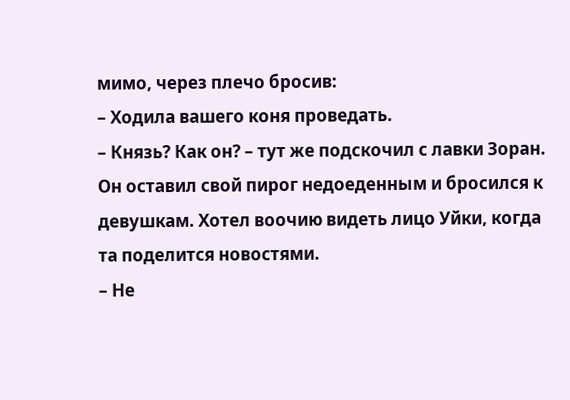мимо, через плечо бросив:
– Ходила вашего коня проведать.
– Князь? Как он? – тут же подскочил с лавки Зоран. Он оставил свой пирог недоеденным и бросился к девушкам. Хотел воочию видеть лицо Уйки, когда та поделится новостями.
– Не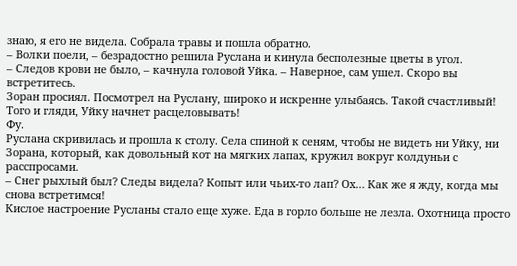знаю, я его не видела. Собрала травы и пошла обратно.
– Волки поели, – безрадостно решила Руслана и кинула бесполезные цветы в угол.
– Следов крови не было, – качнула головой Уйка. – Наверное, сам ушел. Скоро вы встретитесь.
Зоран просиял. Посмотрел на Руслану, широко и искренне улыбаясь. Такой счастливый! Того и гляди, Уйку начнет расцеловывать!
Фу.
Руслана скривилась и прошла к столу. Села спиной к сеням, чтобы не видеть ни Уйку, ни Зорана, который, как довольный кот на мягких лапах, кружил вокруг колдуньи с расспросами.
– Снег рыхлый был? Следы видела? Копыт или чьих-то лап? Ох… Как же я жду, когда мы снова встретимся!
Кислое настроение Русланы стало еще хуже. Еда в горло больше не лезла. Охотница просто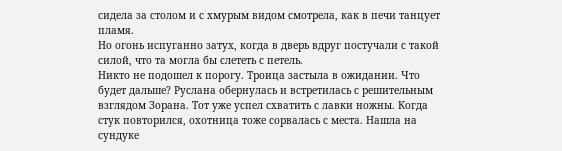сидела за столом и с хмурым видом смотрела, как в печи танцует пламя.
Но огонь испуганно затух, когда в дверь вдруг постучали с такой силой, что та могла бы слететь с петель.
Никто не подошел к порогу. Троица застыла в ожидании. Что будет дальше? Руслана обернулась и встретилась с решительным взглядом Зорана. Тот уже успел схватить с лавки ножны. Когда стук повторился, охотница тоже сорвалась с места. Нашла на сундуке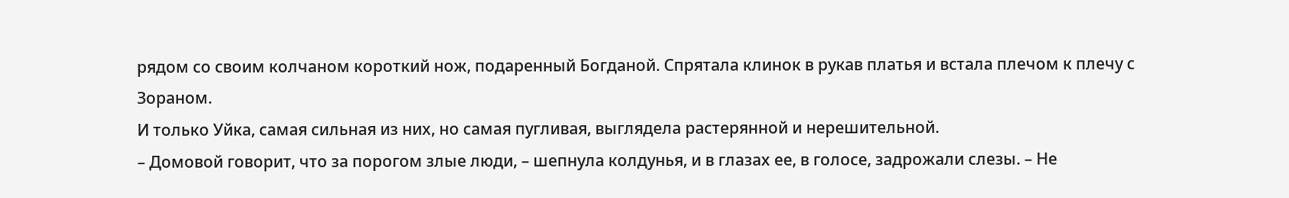рядом со своим колчаном короткий нож, подаренный Богданой. Спрятала клинок в рукав платья и встала плечом к плечу с Зораном.
И только Уйка, самая сильная из них, но самая пугливая, выглядела растерянной и нерешительной.
– Домовой говорит, что за порогом злые люди, – шепнула колдунья, и в глазах ее, в голосе, задрожали слезы. – Не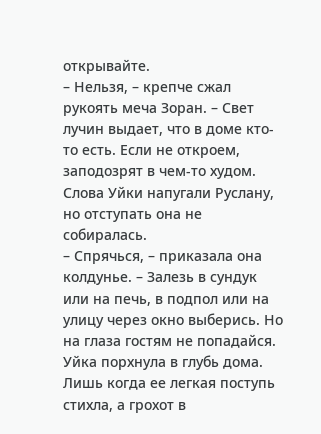открывайте.
– Нельзя, – крепче сжал рукоять меча Зоран. – Свет лучин выдает, что в доме кто-то есть. Если не откроем, заподозрят в чем-то худом.
Слова Уйки напугали Руслану, но отступать она не собиралась.
– Спрячься, – приказала она колдунье. – Залезь в сундук или на печь, в подпол или на улицу через окно выберись. Но на глаза гостям не попадайся.
Уйка порхнула в глубь дома. Лишь когда ее легкая поступь стихла, а грохот в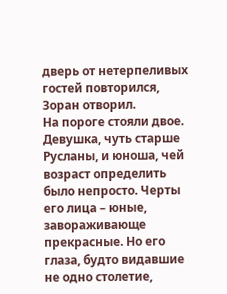дверь от нетерпеливых гостей повторился, Зоран отворил.
На пороге стояли двое. Девушка, чуть старше Русланы, и юноша, чей возраст определить было непросто. Черты его лица – юные, завораживающе прекрасные. Но его глаза, будто видавшие не одно столетие,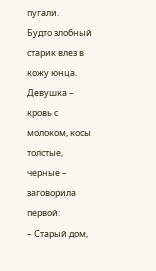пугали.
Будто злобный старик влез в кожу юнца.
Девушка – кровь с молоком, косы толстые, черные – заговорила первой:
– Старый дом,